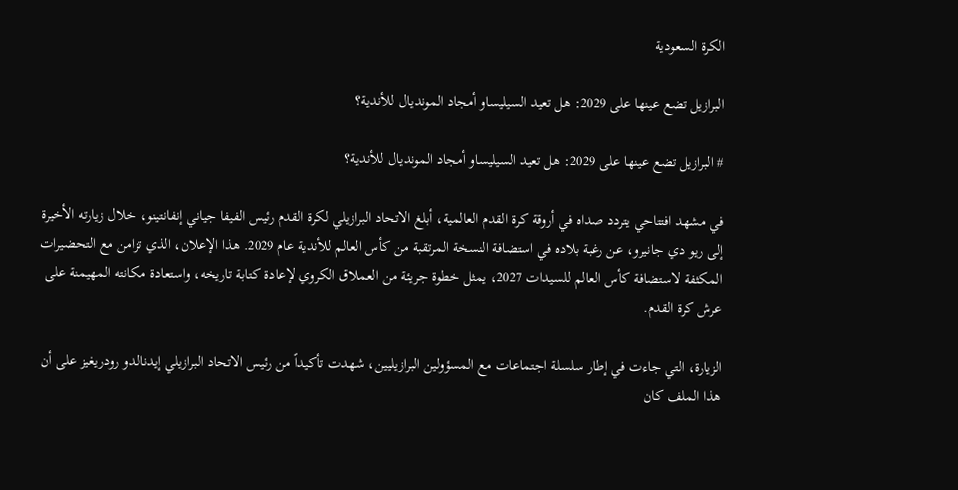الكرة السعودية

البرازيل تضع عينها على 2029: هل تعيد السيليساو أمجاد المونديال للأندية؟

# البرازيل تضع عينها على 2029: هل تعيد السيليساو أمجاد المونديال للأندية؟

في مشهد افتتاحي يتردد صداه في أروقة كرة القدم العالمية، أبلغ الاتحاد البرازيلي لكرة القدم رئيس الفيفا جياني إنفانتينو، خلال زيارته الأخيرة إلى ريو دي جانيرو، عن رغبة بلاده في استضافة النسخة المرتقبة من كأس العالم للأندية عام 2029. هذا الإعلان، الذي تزامن مع التحضيرات المكثفة لاستضافة كأس العالم للسيدات 2027، يمثل خطوة جريئة من العملاق الكروي لإعادة كتابة تاريخه، واستعادة مكانته المهيمنة على عرش كرة القدم.

الزيارة، التي جاءت في إطار سلسلة اجتماعات مع المسؤولين البرازيليين، شهدت تأكيداً من رئيس الاتحاد البرازيلي إيدنالدو رودريغيز على أن هذا الملف كان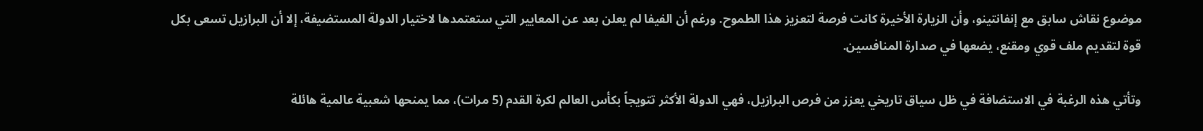موضوع نقاش سابق مع إنفانتينو، وأن الزيارة الأخيرة كانت فرصة لتعزيز هذا الطموح. ورغم أن الفيفا لم يعلن بعد عن المعايير التي ستعتمدها لاختيار الدولة المستضيفة، إلا أن البرازيل تسعى بكل قوة لتقديم ملف قوي ومقنع، يضعها في صدارة المنافسين.

وتأتي هذه الرغبة في الاستضافة في ظل سياق تاريخي يعزز من فرص البرازيل، فهي الدولة الأكثر تتويجاً بكأس العالم لكرة القدم (5 مرات)، مما يمنحها شعبية عالمية هائلة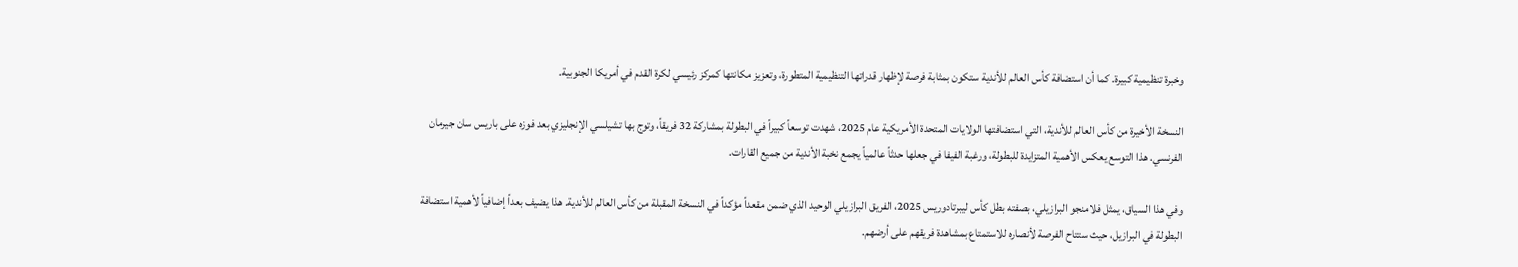وخبرة تنظيمية كبيرة. كما أن استضافة كأس العالم للأندية ستكون بمثابة فرصة لإظهار قدراتها التنظيمية المتطورة، وتعزيز مكانتها كمركز رئيسي لكرة القدم في أمريكا الجنوبية.

النسخة الأخيرة من كأس العالم للأندية، التي استضافتها الولايات المتحدة الأمريكية عام 2025، شهدت توسعاً كبيراً في البطولة بمشاركة 32 فريقاً، وتوج بها تشيلسي الإنجليزي بعد فوزه على باريس سان جيرمان الفرنسي. هذا التوسع يعكس الأهمية المتزايدة للبطولة، ورغبة الفيفا في جعلها حدثاً عالمياً يجمع نخبة الأندية من جميع القارات.

وفي هذا السياق، يمثل فلامنجو البرازيلي، بصفته بطل كأس ليبرتادوريس 2025، الفريق البرازيلي الوحيد الذي ضمن مقعداً مؤكداً في النسخة المقبلة من كأس العالم للأندية. هذا يضيف بعداً إضافياً لأهمية استضافة البطولة في البرازيل، حيث ستتاح الفرصة لأنصاره للاستمتاع بمشاهدة فريقهم على أرضهم.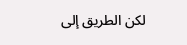لكن الطريق إلى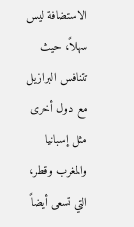الاستضافة ليس سهلاً، حيث تتنافس البرازيل مع دول أخرى مثل إسبانيا والمغرب وقطر، التي تسعى أيضاً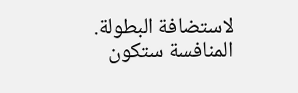لاستضافة البطولة. المنافسة ستكون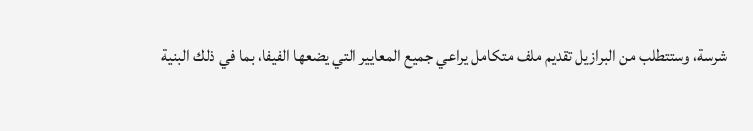شرسة، وستتطلب من البرازيل تقديم ملف متكامل يراعي جميع المعايير التي يضعها الفيفا، بما في ذلك البنية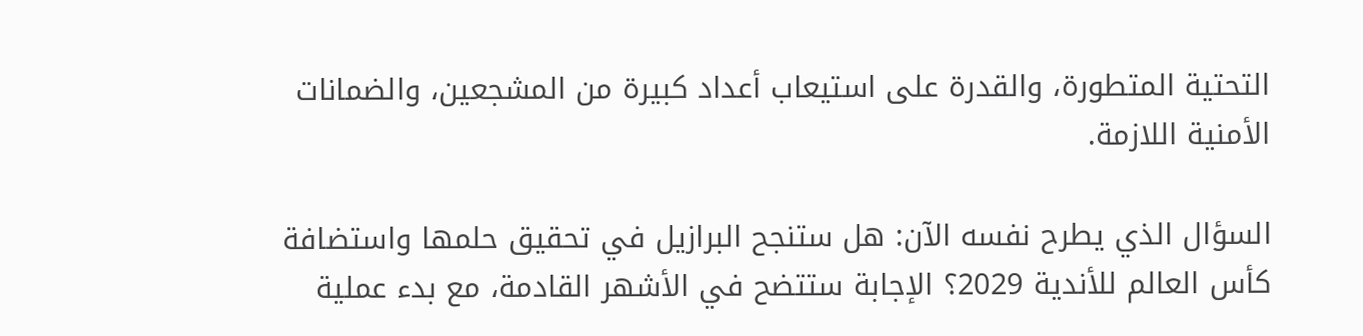التحتية المتطورة، والقدرة على استيعاب أعداد كبيرة من المشجعين، والضمانات الأمنية اللازمة.

السؤال الذي يطرح نفسه الآن: هل ستنجح البرازيل في تحقيق حلمها واستضافة كأس العالم للأندية 2029؟ الإجابة ستتضح في الأشهر القادمة، مع بدء عملية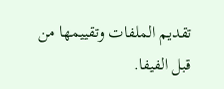تقديم الملفات وتقييمها من قبل الفيفا.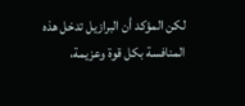لكن المؤكد أن البرازيل تدخل هذه المنافسة بكل قوة وعزيمة،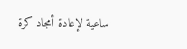ساعية لإعادة أمجاد كرة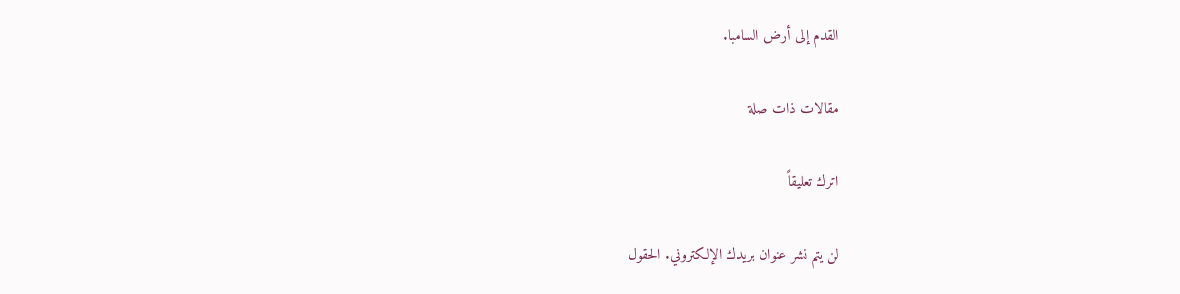القدم إلى أرض السامبا.

مقالات ذات صلة

اترك تعليقاً

لن يتم نشر عنوان بريدك الإلكتروني. الحقول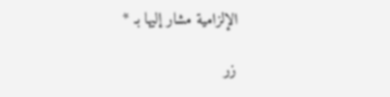الإلزامية مشار إليها بـ *

زر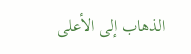الذهاب إلى الأعلى